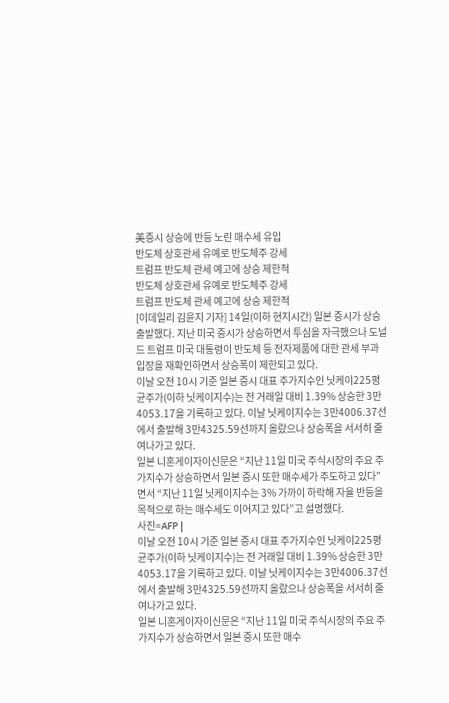美증시 상승에 반등 노린 매수세 유입
반도체 상호관세 유예로 반도체주 강세
트럼프 반도체 관세 예고에 상승 제한적
반도체 상호관세 유예로 반도체주 강세
트럼프 반도체 관세 예고에 상승 제한적
[이데일리 김윤지 기자] 14일(이하 현지시간) 일본 증시가 상승 출발했다. 지난 미국 증시가 상승하면서 투심을 자극했으나 도널드 트럼프 미국 대통령이 반도체 등 전자제품에 대한 관세 부과 입장을 재확인하면서 상승폭이 제한되고 있다.
이날 오전 10시 기준 일본 증시 대표 주가지수인 닛케이225평균주가(이하 닛케이지수)는 전 거래일 대비 1.39% 상승한 3만4053.17을 기록하고 있다. 이날 닛케이지수는 3만4006.37선에서 출발해 3만4325.59선까지 올랐으나 상승폭을 서서히 줄여나가고 있다.
일본 니혼게이자이신문은 “지난 11일 미국 주식시장의 주요 주가지수가 상승하면서 일본 증시 또한 매수세가 주도하고 있다”면서 “지난 11일 닛케이지수는 3% 가까이 하락해 자율 반등을 목적으로 하는 매수세도 이어지고 있다”고 설명했다.
사진=AFP |
이날 오전 10시 기준 일본 증시 대표 주가지수인 닛케이225평균주가(이하 닛케이지수)는 전 거래일 대비 1.39% 상승한 3만4053.17을 기록하고 있다. 이날 닛케이지수는 3만4006.37선에서 출발해 3만4325.59선까지 올랐으나 상승폭을 서서히 줄여나가고 있다.
일본 니혼게이자이신문은 “지난 11일 미국 주식시장의 주요 주가지수가 상승하면서 일본 증시 또한 매수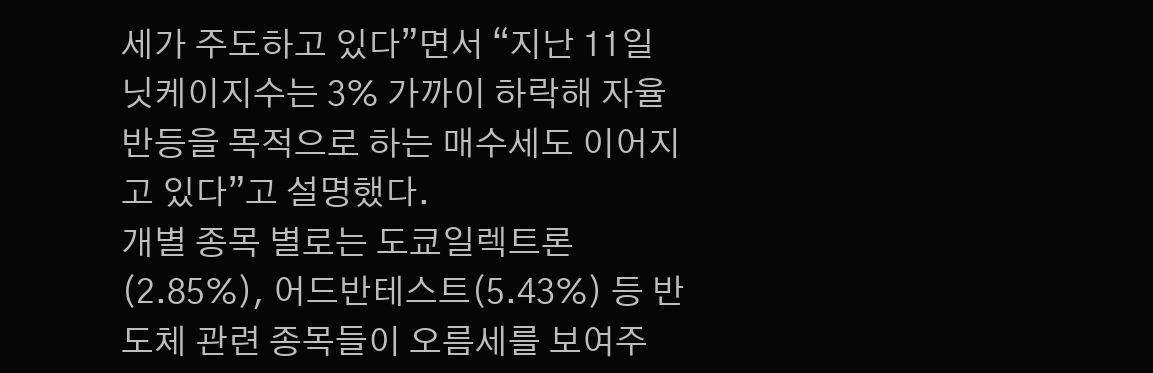세가 주도하고 있다”면서 “지난 11일 닛케이지수는 3% 가까이 하락해 자율 반등을 목적으로 하는 매수세도 이어지고 있다”고 설명했다.
개별 종목 별로는 도쿄일렉트론(2.85%), 어드반테스트(5.43%) 등 반도체 관련 종목들이 오름세를 보여주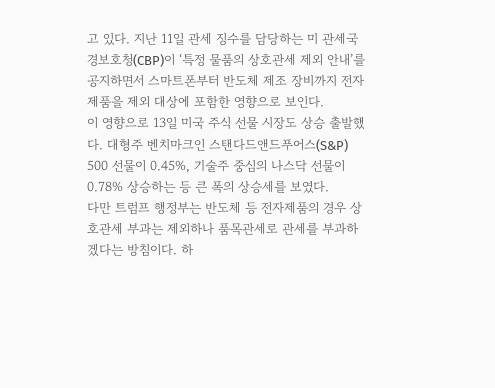고 있다. 지난 11일 관세 징수를 담당하는 미 관세국경보호청(CBP)이 ‘특정 물품의 상호관세 제외 안내’를 공지하면서 스마트폰부터 반도체 제조 장비까지 전자제품을 제외 대상에 포함한 영향으로 보인다.
이 영향으로 13일 미국 주식 선물 시장도 상승 출발했다. 대형주 벤치마크인 스탠다드앤드푸어스(S&P) 500 선물이 0.45%, 기술주 중심의 나스닥 선물이 0.78% 상승하는 등 큰 폭의 상승세를 보였다.
다만 트럼프 행정부는 반도체 등 전자제품의 경우 상호관세 부과는 제외하나 품목관세로 관세를 부과하겠다는 방침이다. 하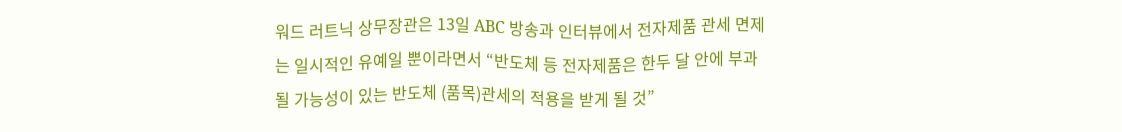워드 러트닉 상무장관은 13일 ABC 방송과 인터뷰에서 전자제품 관세 면제는 일시적인 유예일 뿐이라면서 “반도체 등 전자제품은 한두 달 안에 부과될 가능성이 있는 반도체 (품목)관세의 적용을 받게 될 것”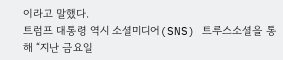이라고 말했다.
트럼프 대통령 역시 소셜미디어(SNS) 트루스소셜을 통해 “지난 금요일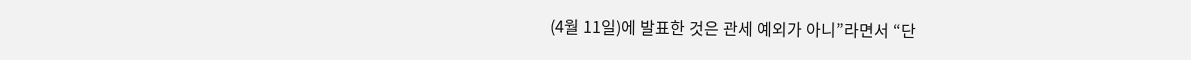(4월 11일)에 발표한 것은 관세 예외가 아니”라면서 “단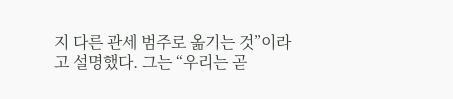지 다른 관세 범주로 옮기는 것”이라고 설명했다. 그는 “우리는 곧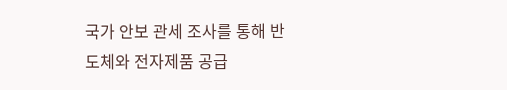국가 안보 관세 조사를 통해 반도체와 전자제품 공급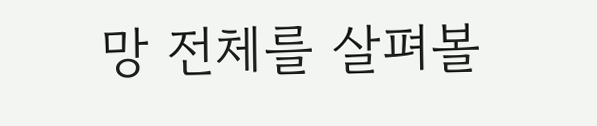망 전체를 살펴볼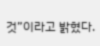것”이라고 밝혔다.